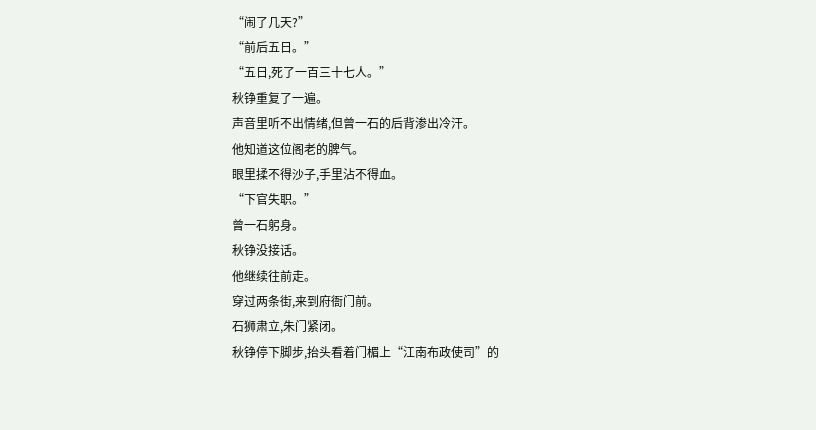“闹了几天?”
“前后五日。”
“五日,死了一百三十七人。”
秋铮重复了一遍。
声音里听不出情绪,但曾一石的后背渗出冷汗。
他知道这位阁老的脾气。
眼里揉不得沙子,手里沾不得血。
“下官失职。”
曾一石躬身。
秋铮没接话。
他继续往前走。
穿过两条街,来到府衙门前。
石狮肃立,朱门紧闭。
秋铮停下脚步,抬头看着门楣上“江南布政使司”的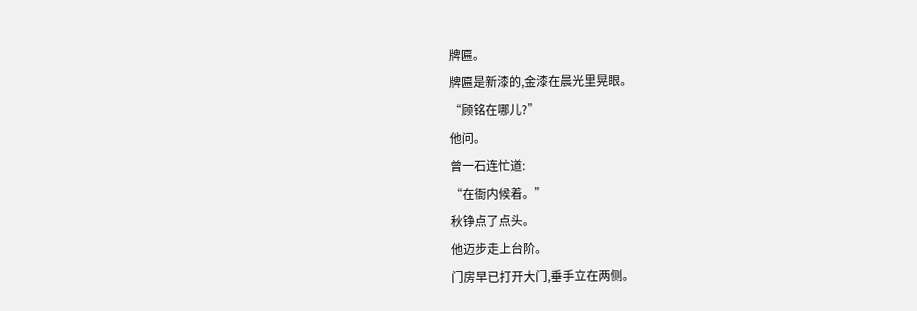牌匾。
牌匾是新漆的,金漆在晨光里晃眼。
“顾铭在哪儿?”
他问。
曾一石连忙道:
“在衙内候着。”
秋铮点了点头。
他迈步走上台阶。
门房早已打开大门,垂手立在两侧。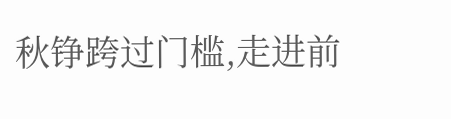秋铮跨过门槛,走进前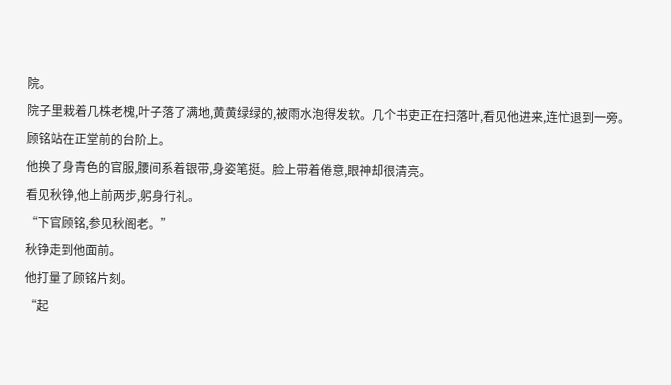院。
院子里栽着几株老槐,叶子落了满地,黄黄绿绿的,被雨水泡得发软。几个书吏正在扫落叶,看见他进来,连忙退到一旁。
顾铭站在正堂前的台阶上。
他换了身青色的官服,腰间系着银带,身姿笔挺。脸上带着倦意,眼神却很清亮。
看见秋铮,他上前两步,躬身行礼。
“下官顾铭,参见秋阁老。”
秋铮走到他面前。
他打量了顾铭片刻。
“起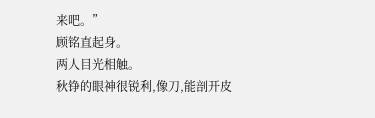来吧。”
顾铭直起身。
两人目光相触。
秋铮的眼神很锐利,像刀,能剖开皮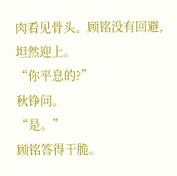肉看见骨头。顾铭没有回避,坦然迎上。
“你平息的?”
秋铮问。
“是。”
顾铭答得干脆。